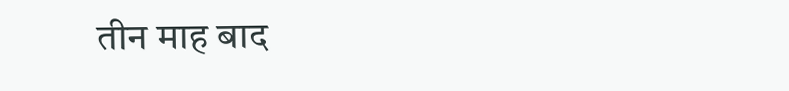तीन माह बाद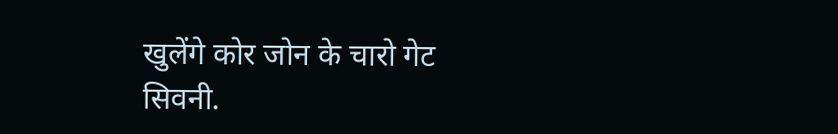खुलेंगे कोर जोन के चारो गेट
सिवनी.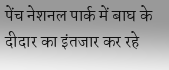पेंच नेशनल पार्क में बाघ के दीदार का इंतजार कर रहे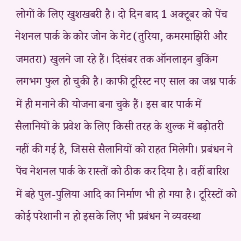लोगों के लिए खुशखबरी है। दो दिन बाद 1 अक्टूबर को पेंच नेशनल पार्क के कोर जोन के गेट(तुरिया, कमरमाझिरी और जमतरा) खुलने जा रहे हैं। दिसंबर तक ऑनलाइन बुकिंग लगभग फुल हो चुकी है। काफी टूरिस्ट नए साल का जश्न पार्क में ही मनाने की योजना बना चुके हैं। इस बार पार्क में सैलानियों के प्रवेश के लिए किसी तरह के शुल्क में बढ़ोतरी नहीं की गई है, जिससे सैलानियों को राहत मिलेगी। प्रबंधन ने पेंच नेशनल पार्क के रास्तों को ठीक कर दिया है। वहीं बारिश में बहे पुल-पुलिया आदि का निर्माण भी हो गया है। टूरिस्टों को कोई परेशानी न हो इसके लिए भी प्रबंधन ने व्यवस्था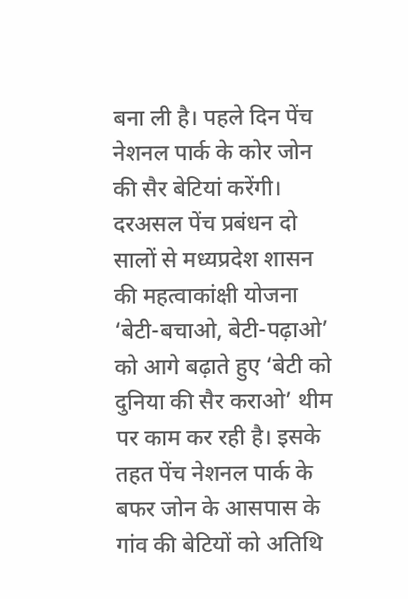बना ली है। पहले दिन पेंच नेशनल पार्क के कोर जोन की सैर बेटियां करेंगी। दरअसल पेंच प्रबंधन दो सालों से मध्यप्रदेश शासन की महत्वाकांक्षी योजना ‘बेटी-बचाओ, बेटी-पढ़ाओ’ को आगे बढ़ाते हुए ‘बेटी को दुनिया की सैर कराओ’ थीम पर काम कर रही है। इसके तहत पेंच नेशनल पार्क के बफर जोन के आसपास के गांव की बेटियों को अतिथि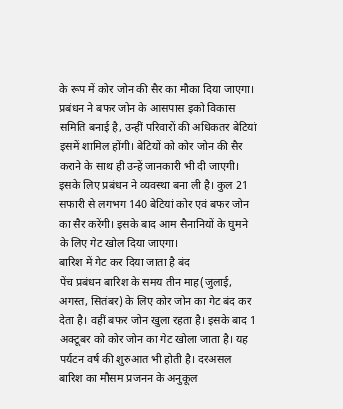के रूप में कोर जोन की सैर का मौका दिया जाएगा। प्रबंधन ने बफर जोन के आसपास इको विकास समिति बनाई है, उन्हीं परिवारों की अधिकतर बेटियां इसमें शामिल होंगी। बेटियों को कोर जोन की सैर कराने के साथ ही उन्हें जानकारी भी दी जाएगी। इसके लिए प्रबंधन ने व्यवस्था बना ली है। कुल 21 सफारी से लगभग 140 बेटियां कोर एवं बफर जोन का सैर करेंगी। इसके बाद आम सैनानियों के घुमने के लिए गेट खोल दिया जाएगा।
बारिश में गेट कर दिया जाता है बंद
पेंच प्रबंधन बारिश के समय तीन माह(जुलाई, अगस्त, सितंबर) के लिए कोर जोन का गेट बंद कर देता है। वहीं बफर जोन खुला रहता है। इसके बाद 1 अक्टूबर को कोर जोन का गेट खोला जाता है। यह पर्यटन वर्ष की शुरुआत भी होती है। दरअसल बारिश का मौसम प्रजनन के अनुकूल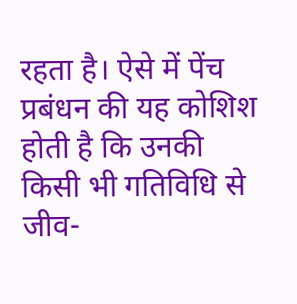रहता है। ऐसे में पेंच प्रबंधन की यह कोशिश होती है कि उनकी किसी भी गतिविधि से जीव-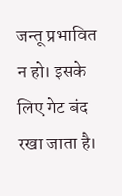जन्तू प्रभावित न हो। इसके लिए गेट बंद रखा जाता है।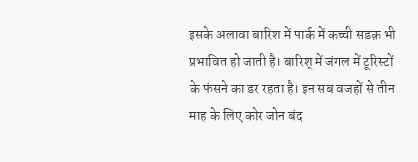इसके अलावा बारिश में पार्क में कच्ची सडक़ भी प्रभावित हो जाती है। बारिश् में जंगल में टूरिस्टों के फंसने का डर रहता है। इन सब वजहों से तीन माह के लिए कोर जोन बंद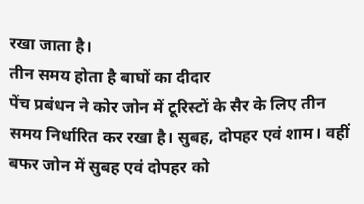रखा जाता है।
तीन समय होता है बाघों का दीदार
पेंच प्रबंधन ने कोर जोन में टूरिस्टों के सैर के लिए तीन समय निर्धारित कर रखा है। सुबह, दोपहर एवं शाम। वहीं बफर जोन में सुबह एवं दोपहर को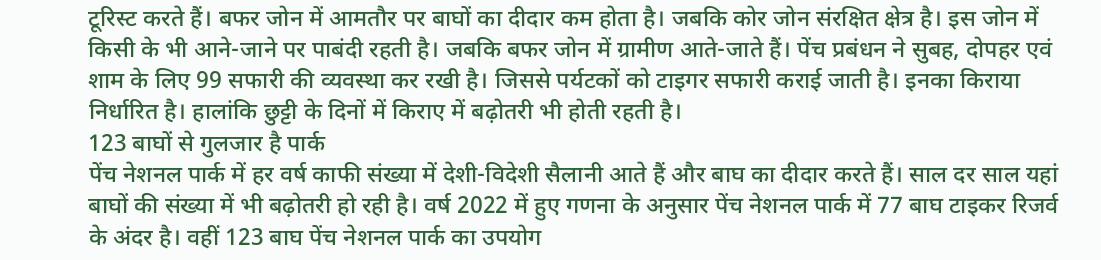टूरिस्ट करते हैं। बफर जोन में आमतौर पर बाघों का दीदार कम होता है। जबकि कोर जोन संरक्षित क्षेत्र है। इस जोन में किसी के भी आने-जाने पर पाबंदी रहती है। जबकि बफर जोन में ग्रामीण आते-जाते हैं। पेंच प्रबंधन ने सुबह, दोपहर एवं शाम के लिए 99 सफारी की व्यवस्था कर रखी है। जिससे पर्यटकों को टाइगर सफारी कराई जाती है। इनका किराया निर्धारित है। हालांकि छुट्टी के दिनों में किराए में बढ़ोतरी भी होती रहती है।
123 बाघों से गुलजार है पार्क
पेंच नेशनल पार्क में हर वर्ष काफी संख्या में देशी-विदेशी सैलानी आते हैं और बाघ का दीदार करते हैं। साल दर साल यहां बाघों की संख्या में भी बढ़ोतरी हो रही है। वर्ष 2022 में हुए गणना के अनुसार पेंच नेशनल पार्क में 77 बाघ टाइकर रिजर्व के अंदर है। वहीं 123 बाघ पेंच नेशनल पार्क का उपयोग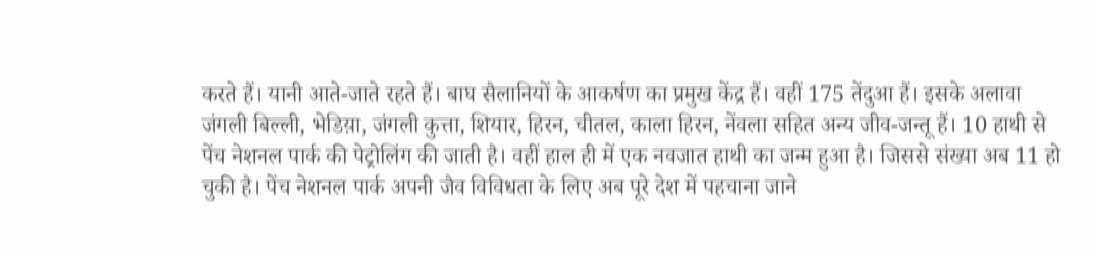करते हैं। यानी आते-जाते रहते हैं। बाघ सैलानियों के आकर्षण का प्रमुख केंद्र हैं। वहीं 175 तेंदुआ हैं। इसके अलावा जंगली बिल्ली, भेडिय़ा, जंगली कुत्ता, शियार, हिरन, चीतल, काला हिरन, नेंवला सहित अन्य जीव-जन्तू हैं। 10 हाथी से पेंच नेशनल पार्क की पेट्रोलिंग की जाती है। वहीं हाल ही में एक नवजात हाथी का जन्म हुआ है। जिससे संख्या अब 11 हो चुकी है। पेंच नेशनल पार्क अपनी जैव विविधता के लिए अब पूरे देश में पहचाना जाने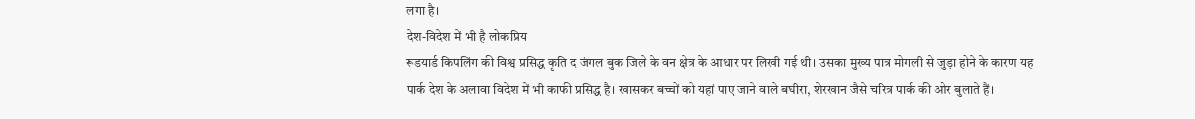लगा है।
देश-विदेश में भी है लोकप्रिय
रूडयार्ड किपलिंग की विश्व प्रसिद्ध कृति द जंगल बुक जिले के वन क्षेत्र के आधार पर लिखी गई थी। उसका मुख्य पात्र मोगली से जुड़ा होने के कारण यह पार्क देश के अलावा विदेश में भी काफी प्रसिद्ध है। खासकर बच्चों को यहां पाए जाने वाले बघीरा, शेरखान जैसे चरित्र पार्क की ओर बुलाते हैं।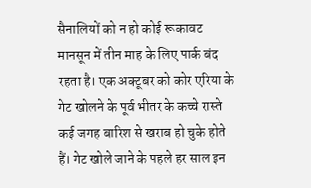सैनालियों को न हो कोई रूकावट
मानसून में तीन माह के लिए पार्क बंद रहता है। एक अक्टूबर को कोर एरिया के गेट खोलने के पूर्व भीतर के कच्चे रास्ते कई जगह बारिश से खराब हो चुके होते हैं। गेट खोले जाने के पहले हर साल इन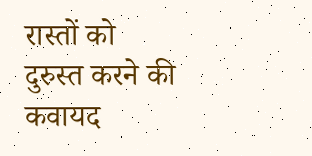रास्तों को दुरुस्त करने की कवायद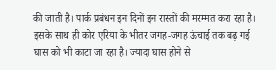की जाती है। पार्क प्रबंधन इन दिनों इन रास्तों की मरम्मत करा रहा है। इसके साथ ही कोर एरिया के भीतर जगह-जगह ऊंचाई तक बढ़ गई घास को भी काटा जा रहा है। ज्यादा घास होने से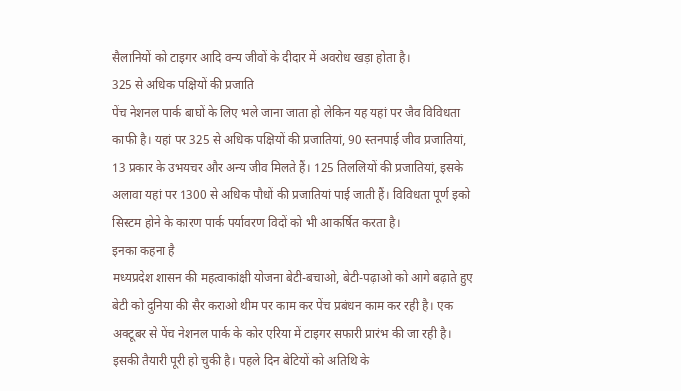सैलानियों को टाइगर आदि वन्य जीवों के दीदार में अवरोध खड़ा होता है।
325 से अधिक पक्षियों की प्रजाति
पेंच नेशनल पार्क बाघों के लिए भले जाना जाता हो लेकिन यह यहां पर जैव विविधता काफी है। यहां पर 325 से अधिक पक्षियों की प्रजातियां, 90 स्तनपाई जीव प्रजातियां, 13 प्रकार के उभयचर और अन्य जीव मिलते हैं। 125 तिललियों की प्रजातियां, इसके अलावा यहां पर 1300 से अधिक पौधों की प्रजातियां पाई जाती हैं। विविधता पूर्ण इको सिस्टम होने के कारण पार्क पर्यावरण विदों को भी आकर्षित करता है।
इनका कहना है
मध्यप्रदेश शासन की महत्वाकांक्षी योजना बेटी-बचाओ, बेटी-पढ़ाओ को आगे बढ़ाते हुए बेटी को दुनिया की सैर कराओ थीम पर काम कर पेंच प्रबंधन काम कर रही है। एक अक्टूबर से पेंच नेशनल पार्क के कोर एरिया में टाइगर सफारी प्रारंभ की जा रही है। इसकी तैयारी पूरी हो चुकी है। पहले दिन बेटियों को अतिथि के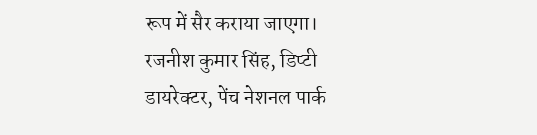रूप में सैर कराया जाएगा।
रजनीश कुमार सिंह, डिप्टी डायरेक्टर, पेंच नेशनल पार्क